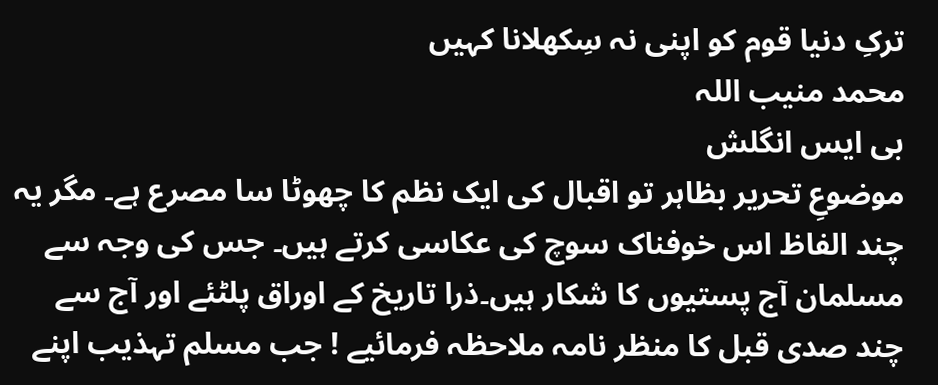ترکِ دنیا قوم کو اپنی نہ سِکھلانا کہیں
محمد منیب اللہ
بی ایس انگلش
موضوعِ تحریر بظاہر تو اقبال کی ایک نظم کا چھوٹا سا مصرع ہے۔ مگر یہ چند الفاظ اس خوفناک سوچ کی عکاسی کرتے ہیں۔ جس کی وجہ سے مسلمان آج پستیوں کا شکار ہیں۔ذرا تاریخ کے اوراق پلٹئے اور آج سے چند صدی قبل کا منظر نامہ ملاحظہ فرمائیے ! جب مسلم تہذیب اپنے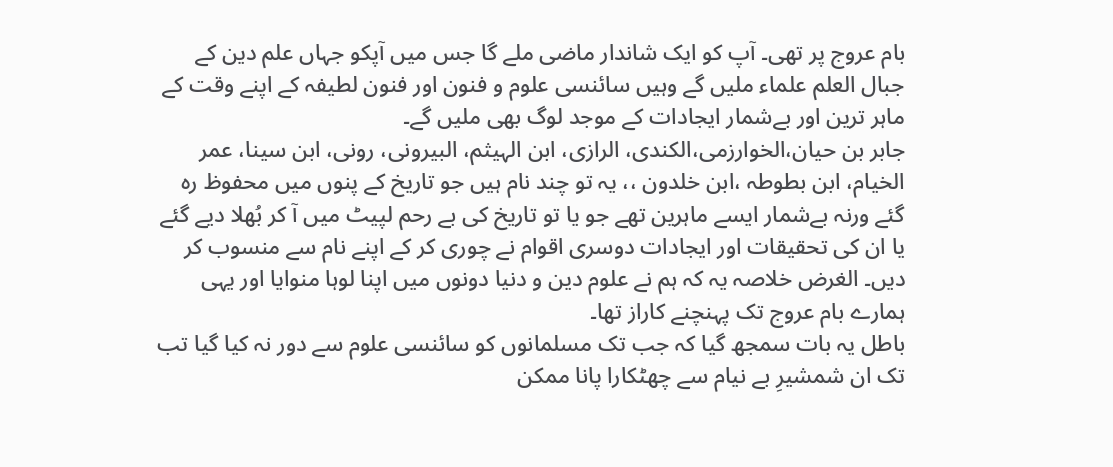بام عروج پر تھی۔ آپ کو ایک شاندار ماضی ملے گا جس میں آپکو جہاں علم دین کے جبال العلم علماء ملیں گے وہیں سائنسی علوم و فنون اور فنون لطیفہ کے اپنے وقت کے ماہر ترین اور بےشمار ایجادات کے موجد لوگ بھی ملیں گے۔
جابر بن حیان،الخوارزمی،الکندی، الرازی، ابن الہیثم، البیرونی، رونی، ابن سینا، عمر الخیام، ابن بطوطہ ،ابن خلدون ،، یہ تو چند نام ہیں جو تاریخ کے پنوں میں محفوظ رہ گئے ورنہ بےشمار ایسے ماہرین تھے جو یا تو تاریخ کی بے رحم لپیٹ میں آ کر بُھلا دیے گئے یا ان کی تحقیقات اور ایجادات دوسری اقوام نے چوری کر کے اپنے نام سے منسوب کر دیں۔ الغرض خلاصہ یہ کہ ہم نے علوم دین و دنیا دونوں میں اپنا لوہا منوایا اور یہی ہمارے بام عروج تک پہنچنے کاراز تھا۔
باطل یہ بات سمجھ گیا کہ جب تک مسلمانوں کو سائنسی علوم سے دور نہ کیا گیا تب تک ان شمشیرِ بے نیام سے چھٹکارا پانا ممکن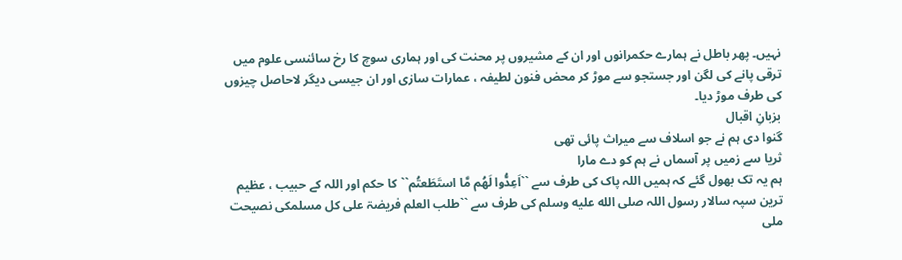نہیں۔ پھر باطل نے ہمارے حکمرانوں اور ان کے مشیروں پر محنت کی اور ہماری سوچ کا رخ سائنسی علوم میں ترقی پانے کی لگن اور جستجو سے موڑ کر محض فنون لطیفہ ، عمارات سازی اور ان جیسی دیگر لاحاصل چیزوں کی طرف موڑ دیا۔
بزبانِ اقبال
گنوا دی ہم نے جو اسلاف سے میراث پائی تھی
ثریا سے زمیں پر آسماں نے ہم کو دے مارا
ہم یہ تک بھول گئے کہ ہمیں اللہ پاک کی طرف سے ``اَعِدُّوا لَھُم مَّا استَطَعتُم`` کا حکم اور اللہ کے حبیب ، عظیم ترین سپہ سالار رسول اللہ صلى الله عليه وسلم کی طرف سے ``طلب العلم فریضۃ علی کل مسلمکی نصیحت ملی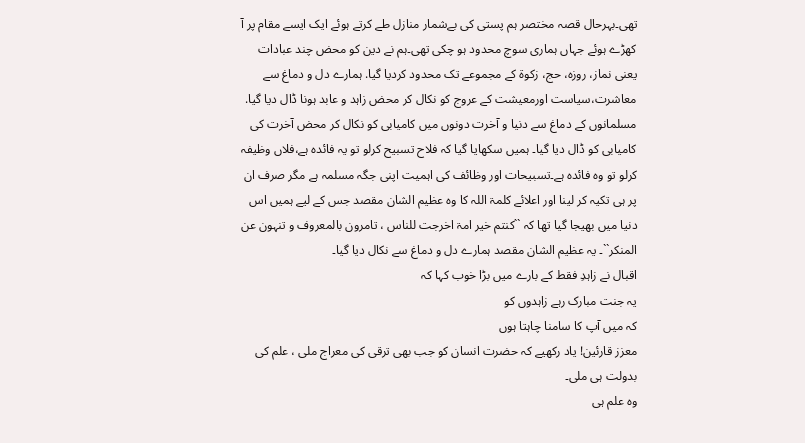تھی۔بہرحال قصہ مختصر ہم پستی کی بےشمار منازل طے کرتے ہوئے ایک ایسے مقام پر آ کھڑے ہوئے جہاں ہماری سوچ محدود ہو چکی تھی۔ہم نے دین کو محض چند عبادات یعنی نماز، روزہ، حج، زکوۃ کے مجموعے تک محدود کردیا گیا. ہمارے دل و دماغ سے معاشرت،سیاست اورمعیشت کے عروج کو نکال کر محض زاہد و عابد ہونا ڈال دیا گیا. مسلمانوں کے دماغ سے دنیا و آخرت دونوں میں کامیابی کو نکال کر محض آخرت کی کامیابی کو ڈال دیا گیا۔ ہمیں سکھایا گیا کہ فلاح تسبیح کرلو تو یہ فائدہ ہے،فلاں وظیفہ کرلو تو وہ فائدہ ہے۔تسبیحات اور وظائف کی اہمیت اپنی جگہ مسلمہ ہے مگر صرف ان پر ہی تکیہ کر لینا اور اعلائے کلمۃ اللہ کا وہ عظیم الشان مقصد جس کے لیے ہمیں اس دنیا میں بھیجا گیا تھا کہ ``کنتم خیر امۃ اخرجت للناس ، تامرون بالمعروف و تنہون عن المنکر``۔ یہ عظیم الشان مقصد ہمارے دل و دماغ سے نکال دیا گیا۔
اقبال نے زاہدِ فقط کے بارے میں بڑا خوب کہا کہ
یہ جنت مبارک رہے زاہدوں کو
کہ میں آپ کا سامنا چاہتا ہوں
معزز قارئین! یاد رکھیے کہ حضرت انسان کو جب بھی ترقی کی معراج ملی ، علم کی بدولت ہی ملی۔
وہ علم ہی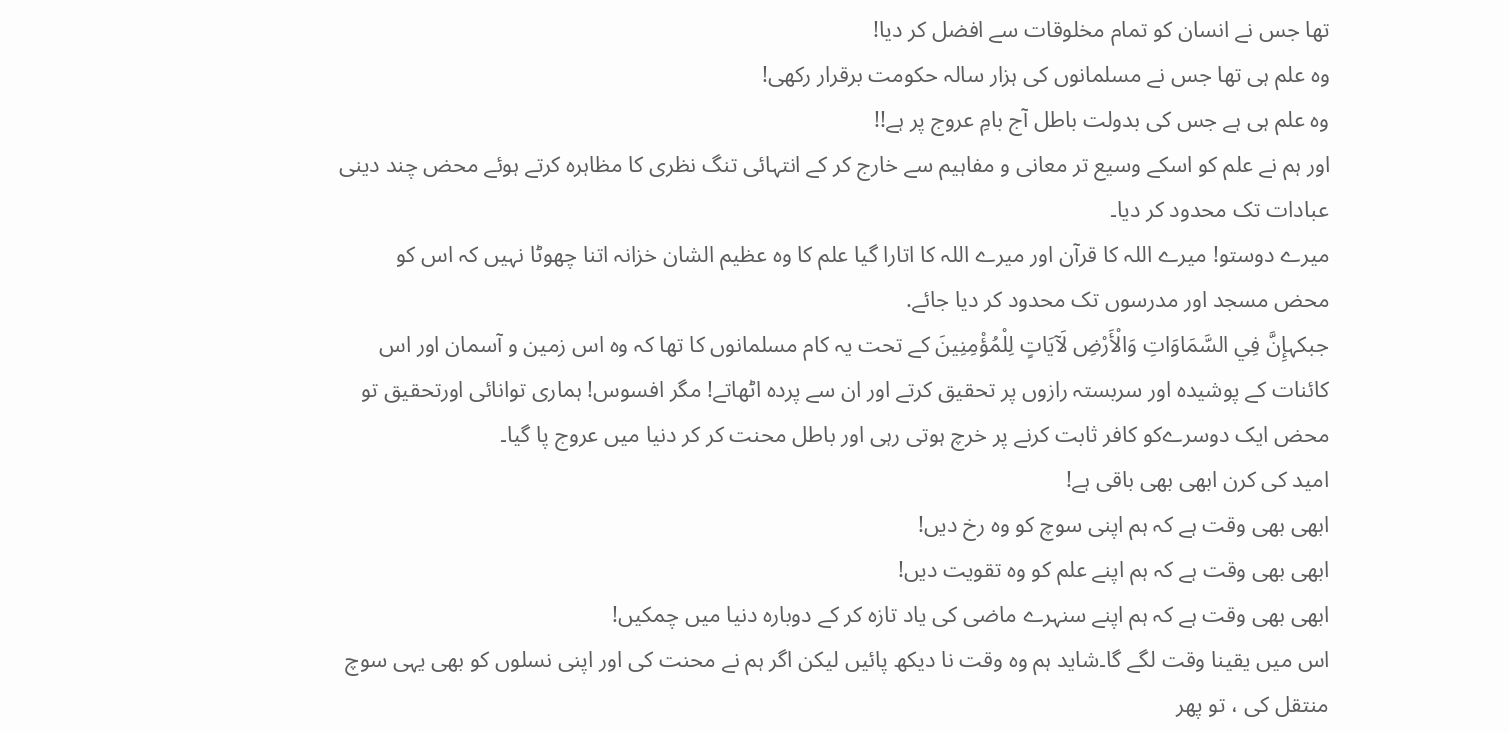تھا جس نے انسان کو تمام مخلوقات سے افضل کر دیا!
وہ علم ہی تھا جس نے مسلمانوں کی ہزار سالہ حکومت برقرار رکھی!
وہ علم ہی ہے جس کی بدولت باطل آج بامِ عروج پر ہے!!
اور ہم نے علم کو اسکے وسیع تر معانی و مفاہیم سے خارج کر کے انتہائی تنگ نظری کا مظاہرہ کرتے ہوئے محض چند دینی عبادات تک محدود کر دیا۔
میرے دوستو! میرے اللہ کا قرآن اور میرے اللہ کا اتارا گیا علم کا وہ عظیم الشان خزانہ اتنا چھوٹا نہیں کہ اس کو محض مسجد اور مدرسوں تک محدود کر دیا جائے.
جبکہإِنَّ فِي السَّمَاوَاتِ وَالْأَرْضِ لَآيَاتٍ لِلْمُؤْمِنِينَ کے تحت یہ کام مسلمانوں کا تھا کہ وہ اس زمین و آسمان اور اس کائنات کے پوشیدہ اور سربستہ رازوں پر تحقیق کرتے اور ان سے پردہ اٹھاتے! مگر افسوس! ہماری توانائی اورتحقیق تو محض ایک دوسرےکو کافر ثابت کرنے پر خرچ ہوتی رہی اور باطل محنت کر کر دنیا میں عروج پا گیا۔
امید کی کرن ابھی بھی باقی ہے!
ابھی بھی وقت ہے کہ ہم اپنی سوچ کو وہ رخ دیں!
ابھی بھی وقت ہے کہ ہم اپنے علم کو وہ تقویت دیں!
ابھی بھی وقت ہے کہ ہم اپنے سنہرے ماضی کی یاد تازہ کر کے دوبارہ دنیا میں چمکیں!
اس میں یقینا وقت لگے گا۔شاید ہم وہ وقت نا دیکھ پائیں لیکن اگر ہم نے محنت کی اور اپنی نسلوں کو بھی یہی سوچ منتقل کی ، تو پھر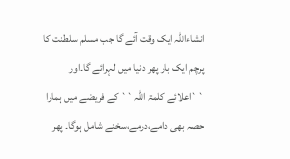انشاءاللہ ایک وقت آئے گا جب مسلم سلطنت کا پرچم ایک بار پھر دنیا میں لہرائے گا۔اور ``اعلائے کلمۃ اللہ`` کے فریضے میں ہمارا حصہ بھی دامے،درمے،سخنے شامل ہوگا۔ پھر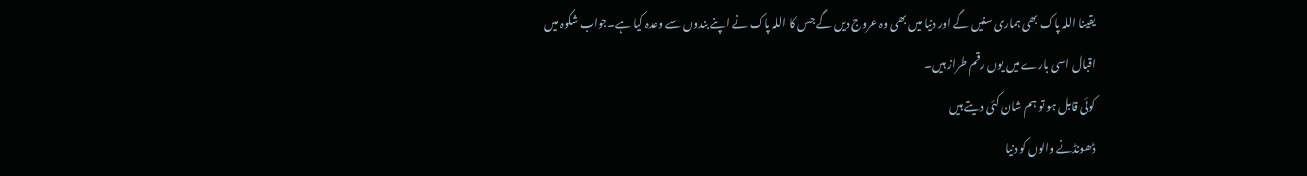یقینا اللہ پاک بھی ہماری سنیں گے اور دنیا میں بھی وہ عروج دیں گے جس کا اللہ پاک نے اپنے بندوں سے وعدہ کیا ہے۔جواب شکوہ میں اقبال اسی بارے میں یوں رقم طراز ہیں۔
کوئی قابل ہو تو ہم شان کئی دیتے ہیں
ڈھونڈنے والوں کو دنیا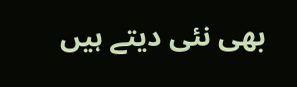بھی نئی دیتے ہیں